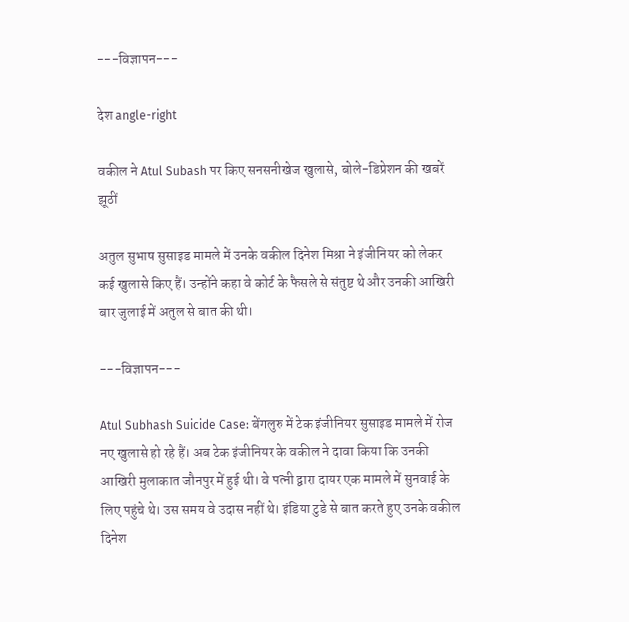---विज्ञापन---

देश angle-right

वकील ने Atul Subash पर किए सनसनीखेज खुलासे, बोले-डिप्रेशन की खबरें झूठीं

अतुल सुभाष सुसाइड मामले में उनके वकील दिनेश मिश्रा ने इंजीनियर को लेकर कई खुलासे किए हैं। उन्होंने कहा वे कोर्ट के फैसले से संतुष्ट थे और उनकी आखिरी बार जुलाई में अतुल से बात की थी।

---विज्ञापन---

Atul Subhash Suicide Case: बेंगलुरु में टेक इंजीनियर सुसाइड मामले में रोज नए खुलासे हो रहे हैं। अब टेक इंजीनियर के वकील ने दावा किया कि उनकी आखिरी मुलाकात जौनपुर में हुई थी। वे पत्नी द्वारा दायर एक मामले में सुनवाई के लिए पहुंचे थे। उस समय वे उदास नहीं थे। इंडिया टुडे से बात करते हुए उनके वकील दिनेश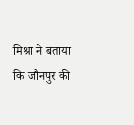मिश्रा ने बताया कि जौनपुर की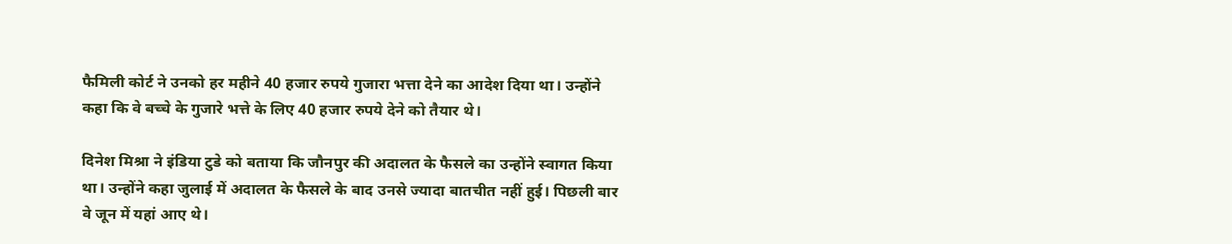फैमिली कोर्ट ने उनको हर महीने 40 हजार रुपये गुजारा भत्ता देने का आदेश दिया था। उन्होंने कहा कि वे बच्चे के गुजारे भत्ते के लिए 40 हजार रुपये देने को तैयार थे।

दिनेश मिश्रा ने इंडिया टुडे को बताया कि जौनपुर की अदालत के फैसले का उन्होंने स्वागत किया था। उन्होंने कहा जुलाई में अदालत के फैसले के बाद उनसे ज्यादा बातचीत नहीं हुई। पिछली बार वे जून में यहां आए थे।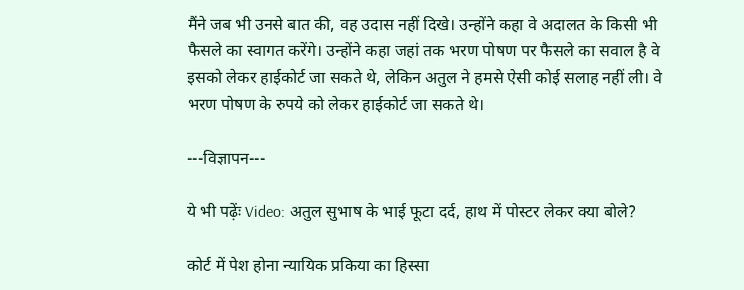मैंने जब भी उनसे बात की, वह उदास नहीं दिखे। उन्होंने कहा वे अदालत के किसी भी फैसले का स्वागत करेंगे। उन्होंने कहा जहां तक भरण पोषण पर फैसले का सवाल है वे इसको लेकर हाईकोर्ट जा सकते थे, लेकिन अतुल ने हमसे ऐसी कोई सलाह नहीं ली। वे भरण पोषण के रुपये को लेकर हाईकोर्ट जा सकते थे।

---विज्ञापन---

ये भी पढ़ेंः Video: अतुल सुभाष के भाई फूटा दर्द, हाथ में पोस्टर लेकर क्या बोले?

कोर्ट में पेश होना न्यायिक प्रकिया का हिस्सा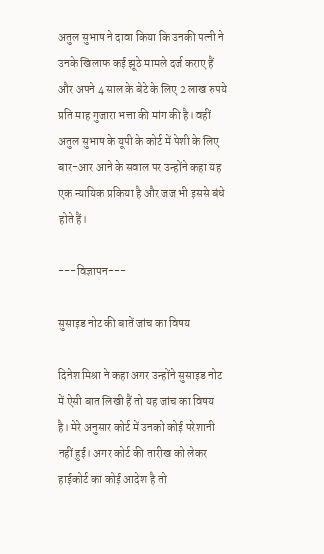अतुल सुभाष ने दावा किया कि उनकी पत्नी ने उनके खिलाफ कई झूठे मामले दर्ज कराए हैं और अपने 4 साल के बेटे के लिए 2 लाख रुपये प्रति माह गुजारा भत्ता की मांग की है। वहीं अतुल सुभाष के यूपी के कोर्ट में पेशी के लिए बार-आर आने के सवाल पर उन्होंने कहा यह एक न्यायिक प्रकिया है और जज भी इससे बंधे होते हैं।

---विज्ञापन---

सुसाइड नोट की बातें जांच का विषय

दिनेश मिश्रा ने कहा अगर उन्होंने सुसाइड नोट में ऐसी बात लिखी हैं तो यह जांच का विषय है। मेरे अनुसार कोर्ट में उनको कोई परेशानी नहीं हुई। अगर कोर्ट की तारीख को लेकर हाईकोर्ट का कोई आदेश है तो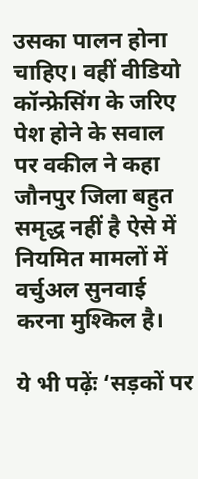उसका पालन होना चाहिए। वहीं वीडियो कॉन्फ्रेसिंग के जरिए पेश होने के सवाल पर वकील ने कहा जौनपुर जिला बहुत समृद्ध नहीं है ऐसे में नियमित मामलों में वर्चुअल सुनवाई करना मुश्किल है।

ये भी पढ़ेंः ‘सड़कों पर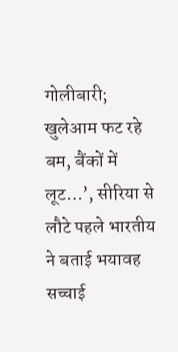गोलीबारी; खुलेआम फट रहे बम, बैंकों में लूट…’, सीरिया से लौटे पहले भारतीय ने बताई भयावह सच्चाई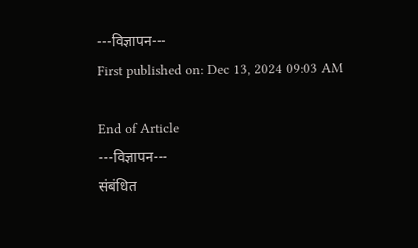---विज्ञापन---
First published on: Dec 13, 2024 09:03 AM

End of Article
---विज्ञापन---
संबंधित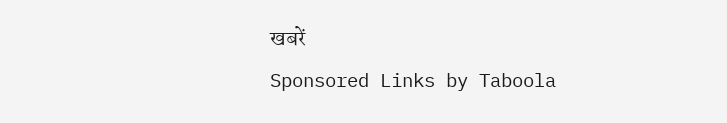खबरें
Sponsored Links by Taboola